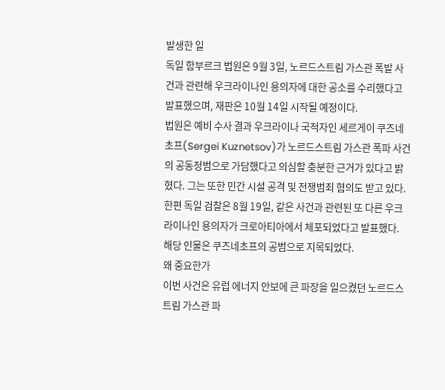발생한 일
독일 함부르크 법원은 9월 3일, 노르드스트림 가스관 폭발 사건과 관련해 우크라이나인 용의자에 대한 공소를 수리했다고 발표했으며, 재판은 10월 14일 시작될 예정이다.
법원은 예비 수사 결과 우크라이나 국적자인 세르게이 쿠즈네초프(Sergei Kuznetsov)가 노르드스트림 가스관 폭파 사건의 공동정범으로 가담했다고 의심할 충분한 근거가 있다고 밝혔다. 그는 또한 민간 시설 공격 및 전쟁범죄 혐의도 받고 있다.
한편 독일 검찰은 8월 19일, 같은 사건과 관련된 또 다른 우크라이나인 용의자가 크로아티아에서 체포되었다고 발표했다. 해당 인물은 쿠즈네초프의 공범으로 지목되었다.
왜 중요한가
이번 사건은 유럽 에너지 안보에 큰 파장을 일으켰던 노르드스트림 가스관 파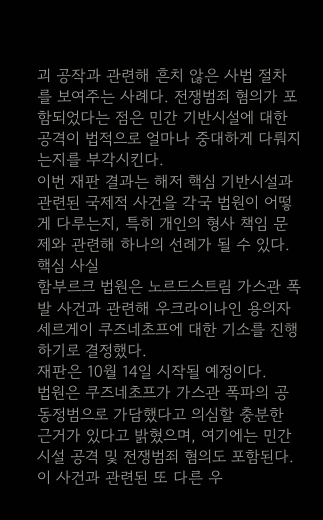괴 공작과 관련해 흔치 않은 사법 절차를 보여주는 사례다. 전쟁범죄 혐의가 포함되었다는 점은 민간 기반시설에 대한 공격이 법적으로 얼마나 중대하게 다뤄지는지를 부각시킨다.
이번 재판 결과는 해저 핵심 기반시설과 관련된 국제적 사건을 각국 법원이 어떻게 다루는지, 특히 개인의 형사 책임 문제와 관련해 하나의 선례가 될 수 있다.
핵심 사실
함부르크 법원은 노르드스트림 가스관 폭발 사건과 관련해 우크라이나인 용의자 세르게이 쿠즈네초프에 대한 기소를 진행하기로 결정했다.
재판은 10월 14일 시작될 예정이다.
법원은 쿠즈네초프가 가스관 폭파의 공동정범으로 가담했다고 의심할 충분한 근거가 있다고 밝혔으며, 여기에는 민간 시설 공격 및 전쟁범죄 혐의도 포함된다.
이 사건과 관련된 또 다른 우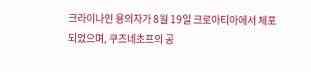크라이나인 용의자가 8월 19일 크로아티아에서 체포되었으며, 쿠즈네초프의 공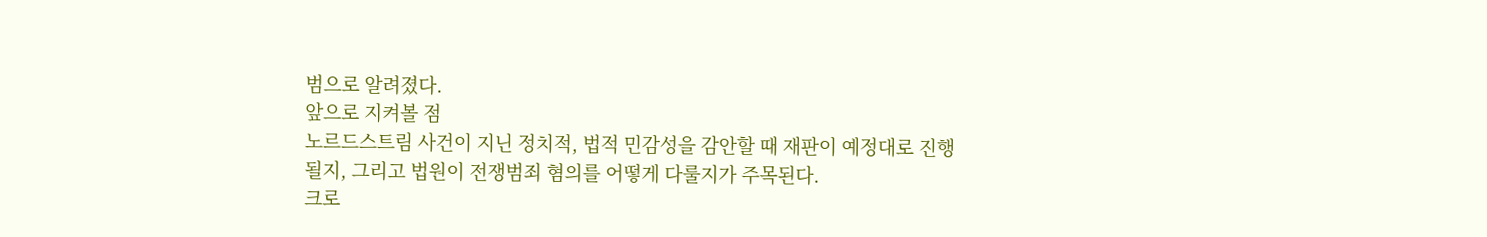범으로 알려졌다.
앞으로 지켜볼 점
노르드스트림 사건이 지닌 정치적, 법적 민감성을 감안할 때 재판이 예정대로 진행될지, 그리고 법원이 전쟁범죄 혐의를 어떻게 다룰지가 주목된다.
크로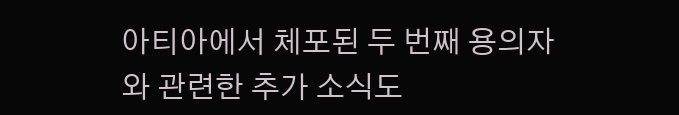아티아에서 체포된 두 번째 용의자와 관련한 추가 소식도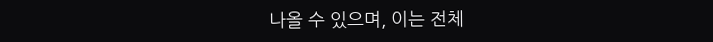나올 수 있으며, 이는 전체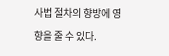사법 절차의 향방에 영향을 줄 수 있다.